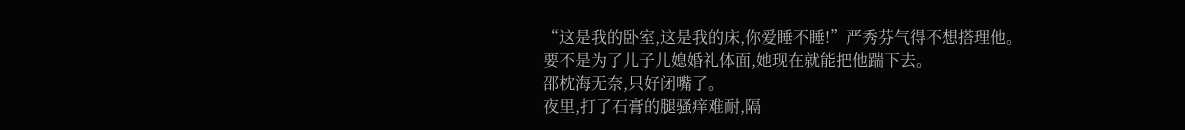“这是我的卧室,这是我的床,你爱睡不睡!”严秀芬气得不想搭理他。
要不是为了儿子儿媳婚礼体面,她现在就能把他踹下去。
邵枕海无奈,只好闭嘴了。
夜里,打了石膏的腿骚痒难耐,隔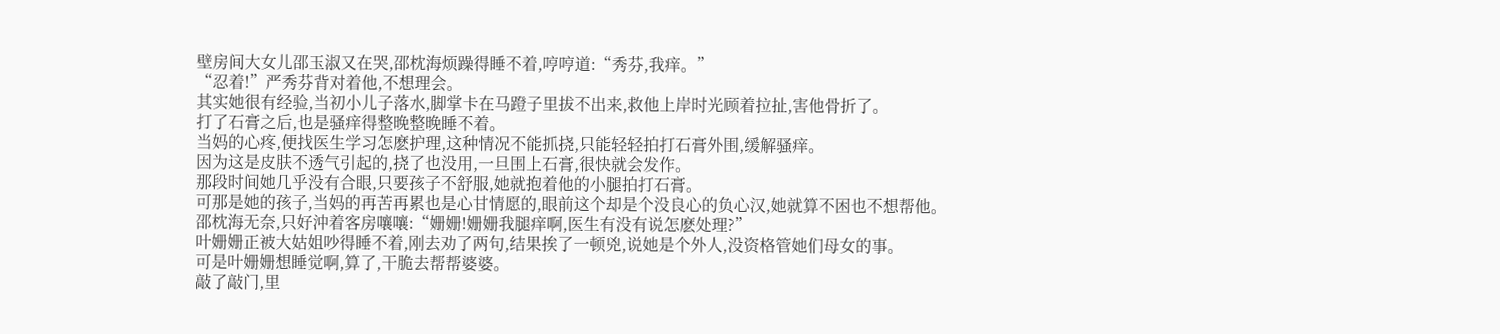壁房间大女儿邵玉淑又在哭,邵枕海烦躁得睡不着,哼哼道:“秀芬,我痒。”
“忍着!”严秀芬背对着他,不想理会。
其实她很有经验,当初小儿子落水,脚掌卡在马蹬子里拔不出来,救他上岸时光顾着拉扯,害他骨折了。
打了石膏之后,也是骚痒得整晚整晚睡不着。
当妈的心疼,便找医生学习怎麽护理,这种情况不能抓挠,只能轻轻拍打石膏外围,缓解骚痒。
因为这是皮肤不透气引起的,挠了也没用,一旦围上石膏,很快就会发作。
那段时间她几乎没有合眼,只要孩子不舒服,她就抱着他的小腿拍打石膏。
可那是她的孩子,当妈的再苦再累也是心甘情愿的,眼前这个却是个没良心的负心汉,她就算不困也不想帮他。
邵枕海无奈,只好沖着客房嚷嚷:“姗姗!姗姗我腿痒啊,医生有没有说怎麽处理?”
叶姗姗正被大姑姐吵得睡不着,刚去劝了两句,结果挨了一顿兇,说她是个外人,没资格管她们母女的事。
可是叶姗姗想睡觉啊,算了,干脆去帮帮婆婆。
敲了敲门,里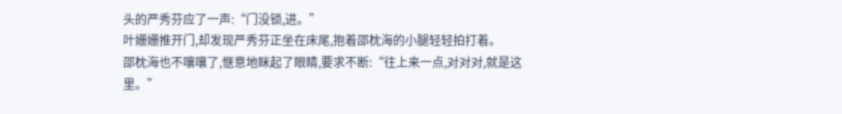头的严秀芬应了一声:“门没锁,进。”
叶姗姗推开门,却发现严秀芬正坐在床尾,抱着邵枕海的小腿轻轻拍打着。
邵枕海也不嚷嚷了,惬意地眯起了眼睛,要求不断:“往上来一点,对对对,就是这里。”